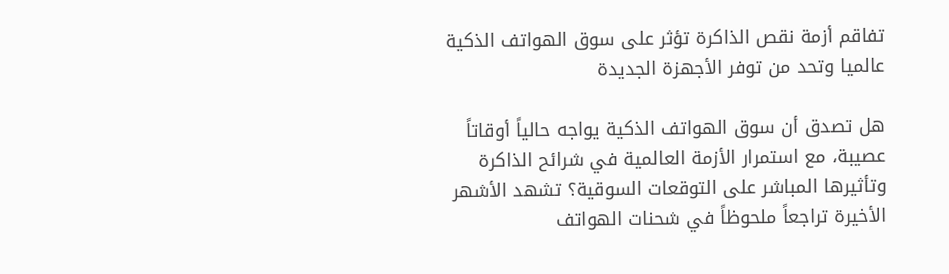تفاقم أزمة نقص الذاكرة تؤثر على سوق الهواتف الذكية عالميا وتحد من توفر الأجهزة الجديدة

هل تصدق أن سوق الهواتف الذكية يواجه حالياً أوقاتاً عصيبة، مع استمرار الأزمة العالمية في شرائح الذاكرة وتأثيرها المباشر على التوقعات السوقية؟ تشهد الأشهر الأخيرة تراجعاً ملحوظاً في شحنات الهواتف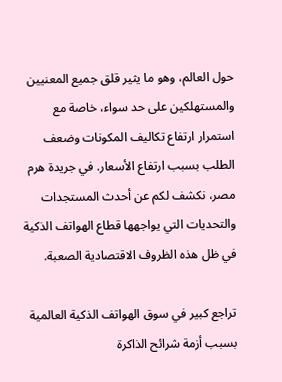حول العالم، وهو ما يثير قلق جميع المعنيين والمستهلكين على حد سواء، خاصة مع استمرار ارتفاع تكاليف المكونات وضعف الطلب بسبب ارتفاع الأسعار. في جريدة هرم مصر، نكشف لكم عن أحدث المستجدات والتحديات التي يواجهها قطاع الهواتف الذكية في ظل هذه الظروف الاقتصادية الصعبة.

تراجع كبير في سوق الهواتف الذكية العالمية بسبب أزمة شرائح الذاكرة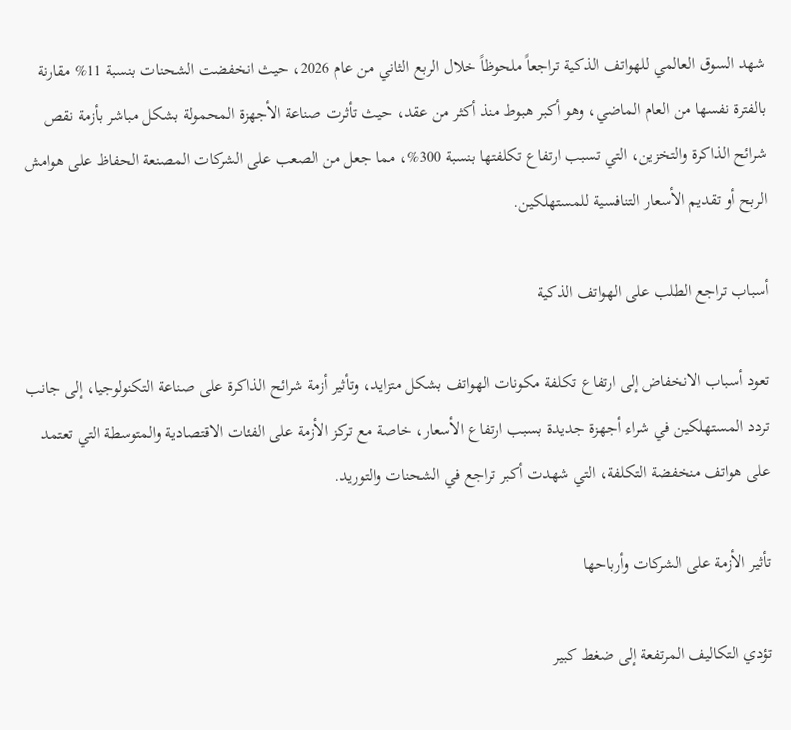شهد السوق العالمي للهواتف الذكية تراجعاً ملحوظاً خلال الربع الثاني من عام 2026، حيث انخفضت الشحنات بنسبة 11% مقارنة بالفترة نفسها من العام الماضي، وهو أكبر هبوط منذ أكثر من عقد، حيث تأثرت صناعة الأجهزة المحمولة بشكل مباشر بأزمة نقص شرائح الذاكرة والتخزين، التي تسبب ارتفاع تكلفتها بنسبة 300%، مما جعل من الصعب على الشركات المصنعة الحفاظ على هوامش الربح أو تقديم الأسعار التنافسية للمستهلكين.

أسباب تراجع الطلب على الهواتف الذكية

تعود أسباب الانخفاض إلى ارتفاع تكلفة مكونات الهواتف بشكل متزايد، وتأثير أزمة شرائح الذاكرة على صناعة التكنولوجيا، إلى جانب تردد المستهلكين في شراء أجهزة جديدة بسبب ارتفاع الأسعار، خاصة مع تركز الأزمة على الفئات الاقتصادية والمتوسطة التي تعتمد على هواتف منخفضة التكلفة، التي شهدت أكبر تراجع في الشحنات والتوريد.

تأثير الأزمة على الشركات وأرباحها

تؤدي التكاليف المرتفعة إلى ضغط كبير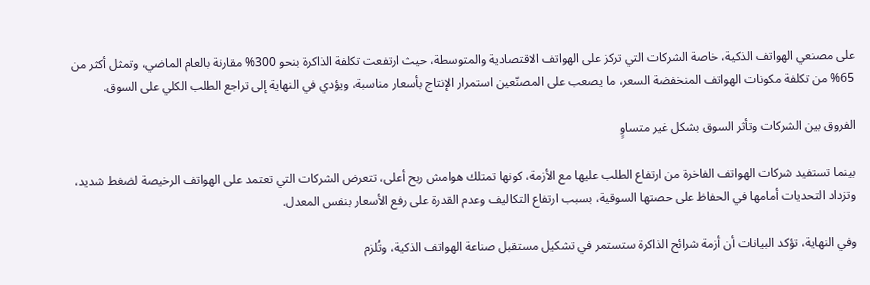على مصنعي الهواتف الذكية، خاصة الشركات التي تركز على الهواتف الاقتصادية والمتوسطة، حيث ارتفعت تكلفة الذاكرة بنحو 300% مقارنة بالعام الماضي، وتمثل أكثر من 65% من تكلفة مكونات الهواتف المنخفضة السعر، ما يصعب على المصنّعين استمرار الإنتاج بأسعار مناسبة، ويؤدي في النهاية إلى تراجع الطلب الكلي على السوق.

الفروق بين الشركات وتأثر السوق بشكل غير متساوٍ

بينما تستفيد شركات الهواتف الفاخرة من ارتفاع الطلب عليها مع الأزمة، كونها تمتلك هوامش ربح أعلى، تتعرض الشركات التي تعتمد على الهواتف الرخيصة لضغط شديد، وتزداد التحديات أمامها في الحفاظ على حصتها السوقية، بسبب ارتفاع التكاليف وعدم القدرة على رفع الأسعار بنفس المعدل.

وفي النهاية، تؤكد البيانات أن أزمة شرائح الذاكرة ستستمر في تشكيل مستقبل صناعة الهواتف الذكية، وتُلزم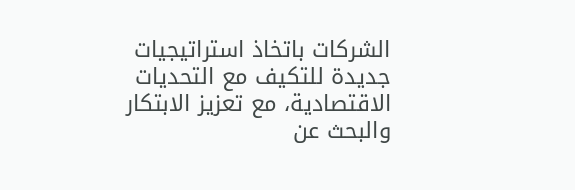الشركات باتخاذ استراتيجيات جديدة للتكيف مع التحديات الاقتصادية، مع تعزيز الابتكار والبحث عن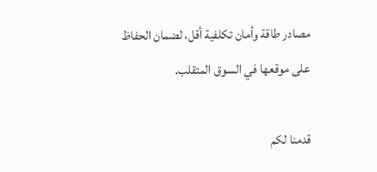مصادر طاقة وأمان تكلفية أقل، لضمان الحفاظ على موقعها في السوق المتقلب.

قدمنا لكم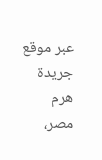عبر موقع جريدة هرم مصر،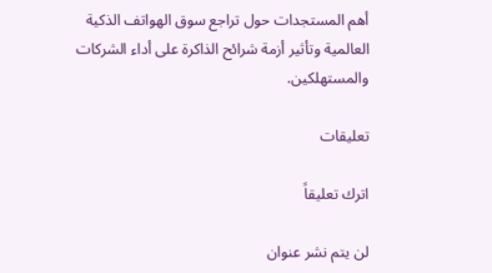أهم المستجدات حول تراجع سوق الهواتف الذكية العالمية وتأثير أزمة شرائح الذاكرة على أداء الشركات والمستهلكين.

تعليقات

اترك تعليقاً

لن يتم نشر عنوان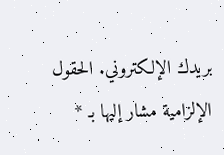بريدك الإلكتروني. الحقول الإلزامية مشار إليها بـ *